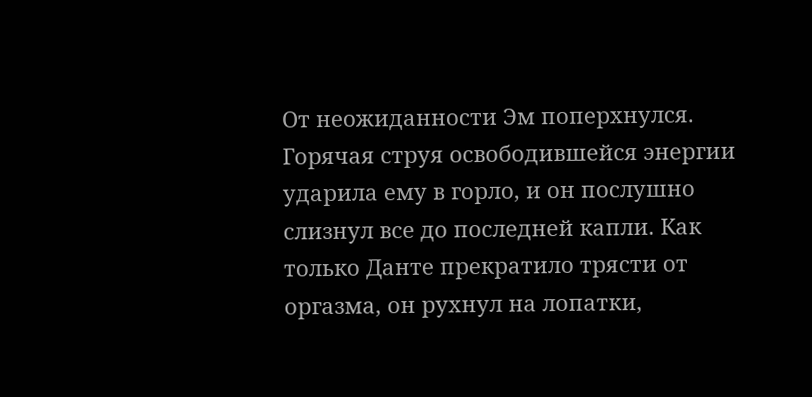От неожиданности Эм поперхнулся. Горячая струя освободившейся энергии ударила ему в горло, и он послушно слизнул все до последней капли. Как только Данте прекратило трясти от оргазма, он рухнул на лопатки,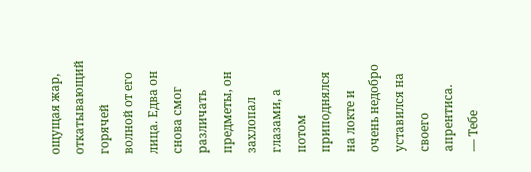ощущая жар, откатывающий горячей волной от его лица. Едва он снова смог различать предметы, он захлопал глазами, а потом приподнялся на локте и очень недобро уставился на своего апрентиса.
— Тебе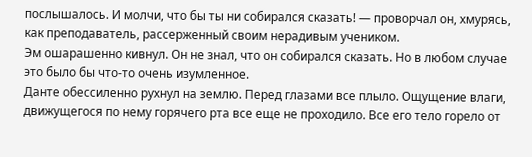послышалось. И молчи, что бы ты ни собирался сказать! — проворчал он, хмурясь, как преподаватель, рассерженный своим нерадивым учеником.
Эм ошарашенно кивнул. Он не знал, что он собирался сказать. Но в любом случае это было бы что-то очень изумленное.
Данте обессиленно рухнул на землю. Перед глазами все плыло. Ощущение влаги, движущегося по нему горячего рта все еще не проходило. Все его тело горело от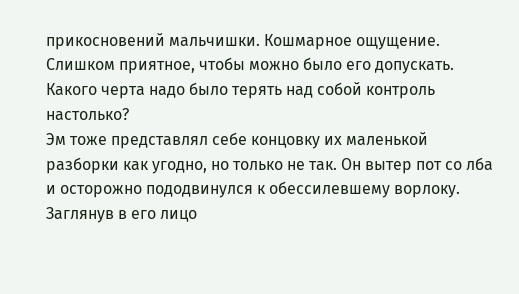прикосновений мальчишки. Кошмарное ощущение. Слишком приятное, чтобы можно было его допускать. Какого черта надо было терять над собой контроль настолько?
Эм тоже представлял себе концовку их маленькой разборки как угодно, но только не так. Он вытер пот со лба и осторожно пододвинулся к обессилевшему ворлоку. Заглянув в его лицо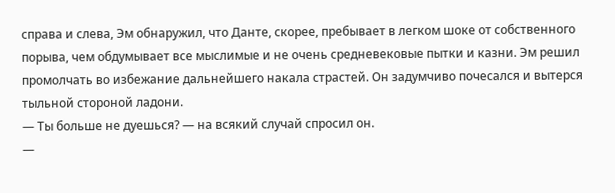справа и слева, Эм обнаружил, что Данте, скорее, пребывает в легком шоке от собственного порыва, чем обдумывает все мыслимые и не очень средневековые пытки и казни. Эм решил промолчать во избежание дальнейшего накала страстей. Он задумчиво почесался и вытерся тыльной стороной ладони.
— Ты больше не дуешься? — на всякий случай спросил он.
—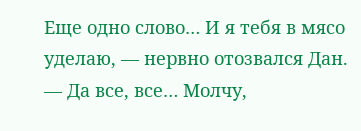Еще одно слово… И я тебя в мясо уделаю, — нервно отозвался Дан.
— Да все, все… Молчу,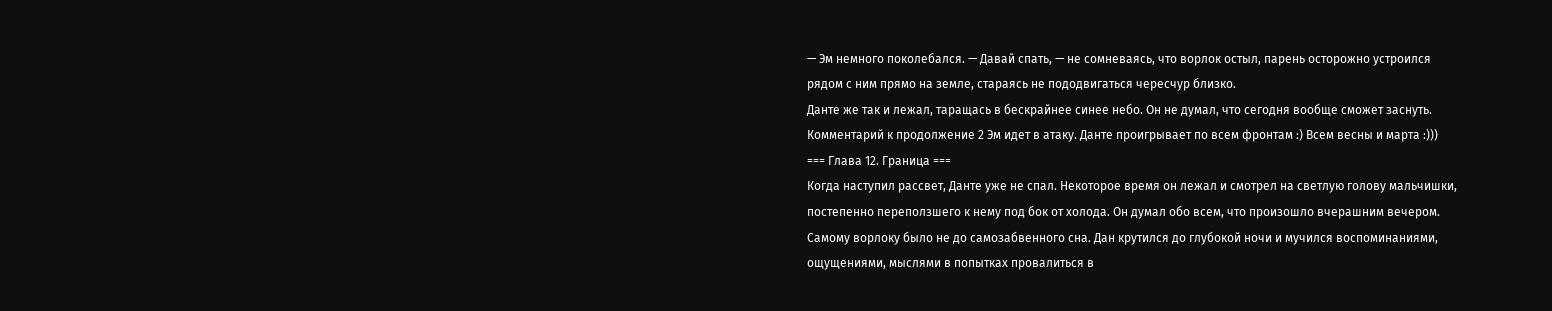— Эм немного поколебался. — Давай спать, — не сомневаясь, что ворлок остыл, парень осторожно устроился рядом с ним прямо на земле, стараясь не пододвигаться чересчур близко.
Данте же так и лежал, таращась в бескрайнее синее небо. Он не думал, что сегодня вообще сможет заснуть.
Комментарий к продолжение 2 Эм идет в атаку. Данте проигрывает по всем фронтам :) Всем весны и марта :)))
=== Глава 12. Граница ===
Когда наступил рассвет, Данте уже не спал. Некоторое время он лежал и смотрел на светлую голову мальчишки, постепенно переползшего к нему под бок от холода. Он думал обо всем, что произошло вчерашним вечером.
Самому ворлоку было не до самозабвенного сна. Дан крутился до глубокой ночи и мучился воспоминаниями, ощущениями, мыслями в попытках провалиться в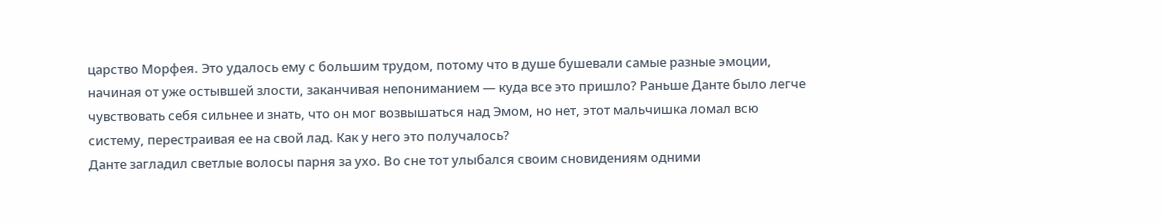царство Морфея. Это удалось ему с большим трудом, потому что в душе бушевали самые разные эмоции, начиная от уже остывшей злости, заканчивая непониманием — куда все это пришло? Раньше Данте было легче чувствовать себя сильнее и знать, что он мог возвышаться над Эмом, но нет, этот мальчишка ломал всю систему, перестраивая ее на свой лад. Как у него это получалось?
Данте загладил светлые волосы парня за ухо. Во сне тот улыбался своим сновидениям одними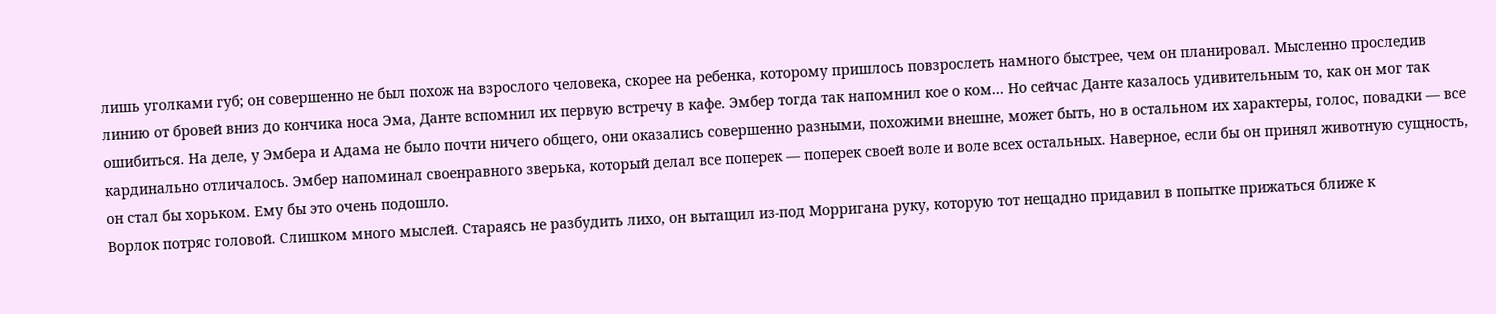лишь уголками губ; он совершенно не был похож на взрослого человека, скорее на ребенка, которому пришлось повзрослеть намного быстрее, чем он планировал. Мысленно проследив линию от бровей вниз до кончика носа Эма, Данте вспомнил их первую встречу в кафе. Эмбер тогда так напомнил кое о ком... Но сейчас Данте казалось удивительным то, как он мог так ошибиться. На деле, у Эмбера и Адама не было почти ничего общего, они оказались совершенно разными, похожими внешне, может быть, но в остальном их характеры, голос, повадки — все кардинально отличалось. Эмбер напоминал своенравного зверька, который делал все поперек — поперек своей воле и воле всех остальных. Наверное, если бы он принял животную сущность, он стал бы хорьком. Ему бы это очень подошло.
Ворлок потряс головой. Слишком много мыслей. Стараясь не разбудить лихо, он вытащил из-под Морригана руку, которую тот нещадно придавил в попытке прижаться ближе к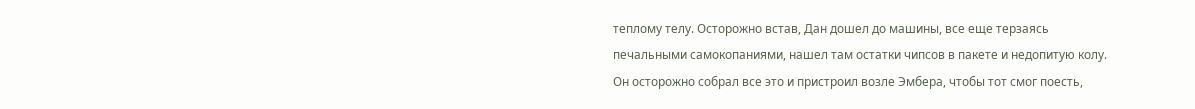теплому телу. Осторожно встав, Дан дошел до машины, все еще терзаясь печальными самокопаниями, нашел там остатки чипсов в пакете и недопитую колу. Он осторожно собрал все это и пристроил возле Эмбера, чтобы тот смог поесть,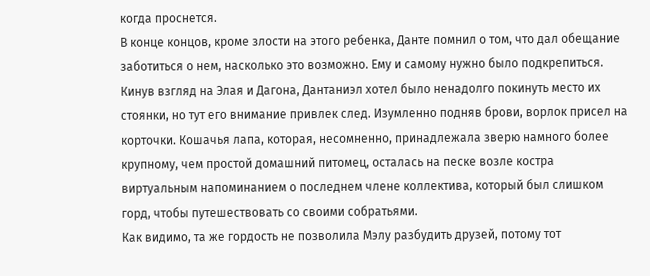когда проснется.
В конце концов, кроме злости на этого ребенка, Данте помнил о том, что дал обещание заботиться о нем, насколько это возможно. Ему и самому нужно было подкрепиться. Кинув взгляд на Элая и Дагона, Дантаниэл хотел было ненадолго покинуть место их стоянки, но тут его внимание привлек след. Изумленно подняв брови, ворлок присел на корточки. Кошачья лапа, которая, несомненно, принадлежала зверю намного более крупному, чем простой домашний питомец, осталась на песке возле костра виртуальным напоминанием о последнем члене коллектива, который был слишком горд, чтобы путешествовать со своими собратьями.
Как видимо, та же гордость не позволила Мэлу разбудить друзей, потому тот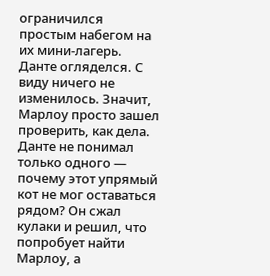ограничился простым набегом на их мини-лагерь. Данте огляделся. С виду ничего не изменилось. Значит, Марлоу просто зашел проверить, как дела. Данте не понимал только одного — почему этот упрямый кот не мог оставаться рядом? Он сжал кулаки и решил, что попробует найти Марлоу, а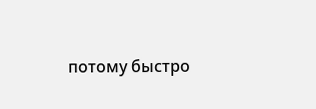потому быстро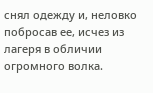снял одежду и, неловко побросав ее, исчез из лагеря в обличии огромного волка.